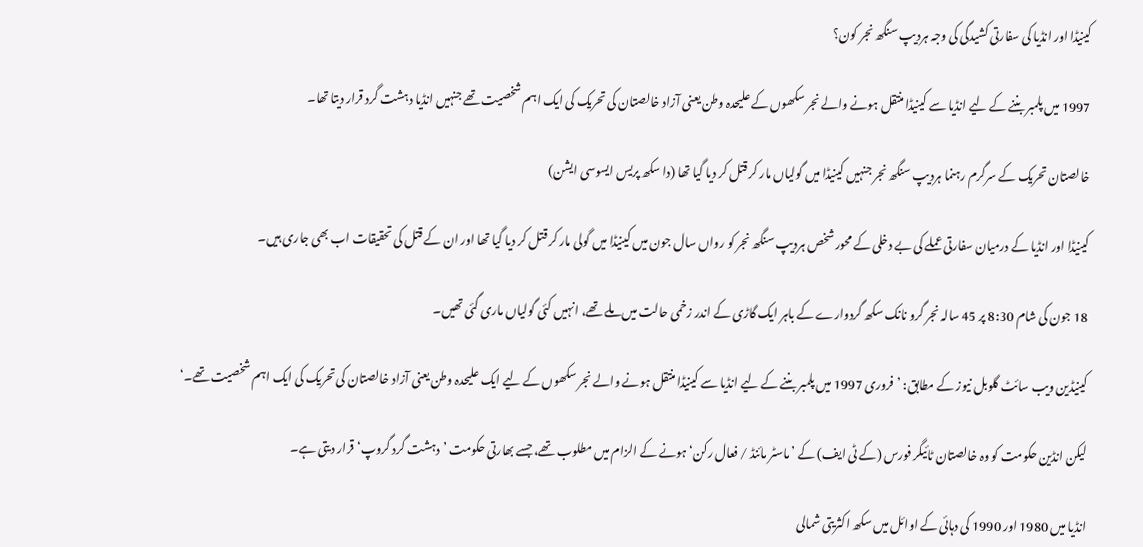کینیڈا اور انڈیا کی سفارتی کشیدگی کی وجہ ہردیپ سنگھ نجر کون؟

1997 میں پلمبر بننے کے لیے انڈیا سے کینیڈا منتقل ہونے والے نجر سکھوں کے علیحدہ وطن یعنی آزاد خالصتان کی تحریک کی ایک اہم شخصیت تھے جنہیں انڈیا دہشت گرد قرار دیتا تھا۔

خالصتان تحریک کے سرگرم رہنما ہردیپ سنگھ نجر جنہیں کینیڈا میں گولیاں مار کر قتل کر دیا گیا تھا (دا سکھ پریس ایسوسی ایشن)

کینیڈا اور انڈیا کے درمیان سفارتی عملے کی بے دخلی کے محور شخص ہردیپ سنگھ نجر کو رواں سال جون میں کینیڈا میں گولی مار کر قتل کر دیا گیا تھا اور ان کے قتل کی تحقیقات اب بھی جاری ہیں۔

18 جون کی شام 8:30 پر 45 سالہ نجر گرو نانک سکھ گردوارے کے باہر ایک گاڑی کے اندر زخمی حالت میں ملے تھے، انہیں کئی گولیاں ماری گئی تھیں۔

کینیڈین ویب سائٹ گلوبل نیوز کے مطابق: ’فروری 1997 میں پلمبر بننے کے لیے انڈیا سے کینیڈا منتقل ہونے والے نجر سکھوں کے لیے ایک علیحدہ وطن یعنی آزاد خالصتان کی تحریک کی ایک اہم شخصیت تھے۔‘

لیکن انڈین حکومت کو وہ خالصتان ٹائیگر فورس (کے ٹی ایف) کے ’ماسٹر مائنڈ / فعال رکن‘ ہونے کے الزام میں مطلوب تھے، جسے بھارتی حکومت ’دہشت گرد گروپ‘ قرار دیتی ہے۔

انڈیا میں 1980 اور 1990 کی دہائی کے اوائل میں سکھ اکثریتی شمالی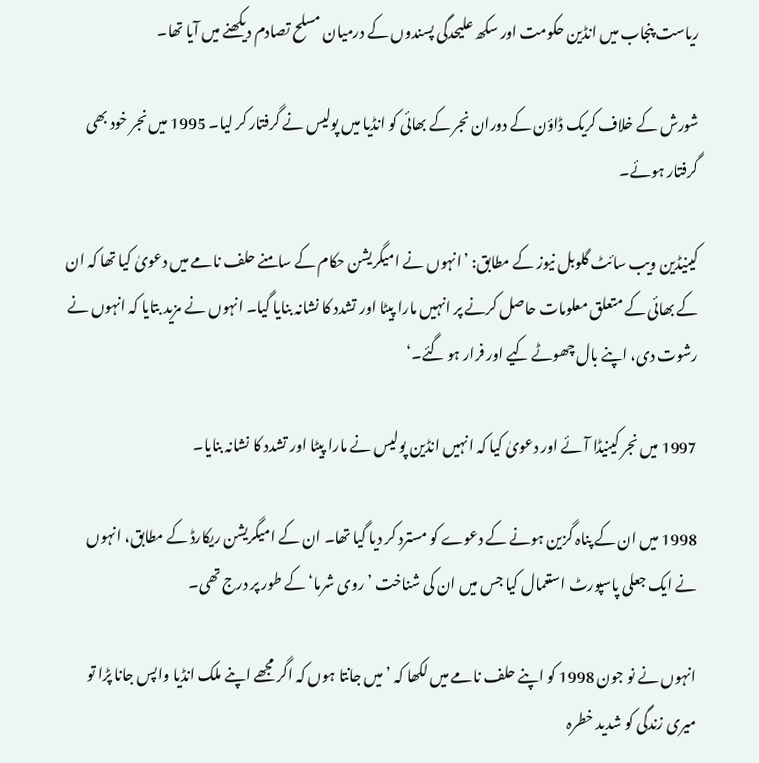ریاست پنجاب میں انڈین حکومت اور سکھ علیحدگی پسندوں کے درمیان مسلح تصادم دیکھنے میں آیا تھا۔

شورش کے خلاف کریک ڈاؤن کے دوران نجر کے بھائی کو انڈیا میں پولیس نے گرفتار کر لیا۔ 1995 میں نجر خود بھی گرفتار ہوئے۔

کینیڈین ویب سائٹ گلوبل نیوز کے مطابق: ’انہوں نے امیگریشن حکام کے سامنے حلف نامے میں دعویٰ کیا تھا کہ ان کے بھائی کے متعلق معلومات حاصل کرنے پر انہیں مارا پیٹا اور تشدد کا نشانہ بنایا گیا۔ انہوں نے مزید بتایا کہ انہوں نے رشوت دی، اپنے بال چھوٹے کیے اور فرار ہو گئے۔‘

1997 میں نجر کینیڈا آئے اور دعویٰ کیا کہ انہیں انڈین پولیس نے مارا پیٹا اور تشدد کا نشانہ بنایا۔

1998 میں ان کے پناہ گزین ہونے کے دعوے کو مسترد کر دیا گیا تھا۔ ان کے امیگریشن ریکارڈ کے مطابق، انہوں نے ایک جعلی پاسپورٹ استعمال کیا جس میں ان کی شناخت ’روی شرما‘ کے طور پر درج تھی۔

انہوں نے نو جون 1998 کو اپنے حلف نامے میں لکھا کہ ’میں جانتا ہوں کہ اگر مجھے اپنے ملک انڈیا واپس جانا پڑا تو میری زندگی کو شدید خطرہ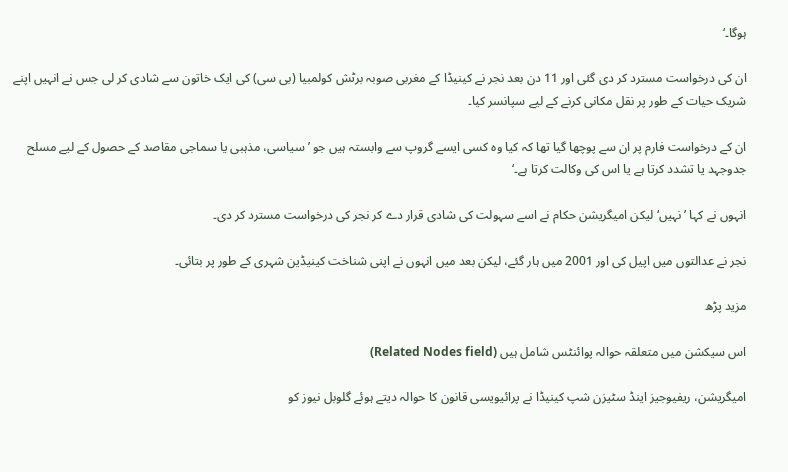ہوگا۔‘

ان کی درخواست مسترد کر دی گئی اور 11 دن بعد نجر نے کینیڈا کے مغربی صوبہ برٹش کولمبیا (بی سی) کی ایک خاتون سے شادی کر لی جس نے انہیں اپنے شریک حیات کے طور پر نقل مکانی کرنے کے لیے سپانسر کیا۔

ان کے درخواست فارم پر ان سے پوچھا گیا تھا کہ کیا وہ کسی ایسے گروپ سے وابستہ ہیں جو ’سیاسی، مذہبی یا سماجی مقاصد کے حصول کے لیے مسلح جدوجہد یا تشدد کرتا ہے یا اس کی وکالت کرتا ہے۔‘

انہوں نے کہا ’نہیں‘ لیکن امیگریشن حکام نے اسے سہولت کی شادی قرار دے کر نجر کی درخواست مسترد کر دی۔

نجر نے عدالتوں میں اپیل کی اور 2001 میں ہار گئے، لیکن بعد میں انہوں نے اپنی شناخت کینیڈین شہری کے طور پر بتائی۔

مزید پڑھ

اس سیکشن میں متعلقہ حوالہ پوائنٹس شامل ہیں (Related Nodes field)

امیگریشن، ریفیوجیز اینڈ سٹیزن شپ کینیڈا نے پرائیویسی قانون کا حوالہ دیتے ہوئے گلوبل نیوز کو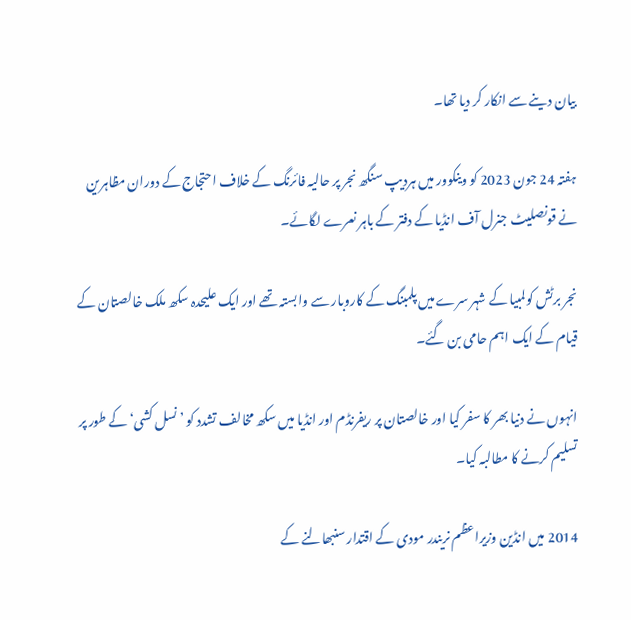بیان دینے سے انکار کر دیا تھا۔

ہفتہ 24 جون 2023 کو وینکوور میں ہردیپ سنگھ نجر پر حالیہ فائرنگ کے خلاف احتجاج کے دوران مظاہرین نے قونصلیٹ جنرل آف انڈیا کے دفتر کے باہر نعرے لگائے۔

نجر برٹش کولمبیا کے شہر سرے میں پلمبنگ کے کاروبار سے وابستہ تھے اور ایک علیحدہ سکھ ملک خالصتان کے قیام کے ایک اہم حامی بن گئے۔

انہوں نے دنیا بھر کا سفر کیا اور خالصتان پر ریفرنڈم اور انڈیا میں سکھ مخالف تشدد کو ’نسل کشی‘ کے طور پر تسلیم کرنے کا مطالبہ کیا۔

2014 میں انڈین وزیراعظم نریندر مودی کے اقتدار سنبھالنے کے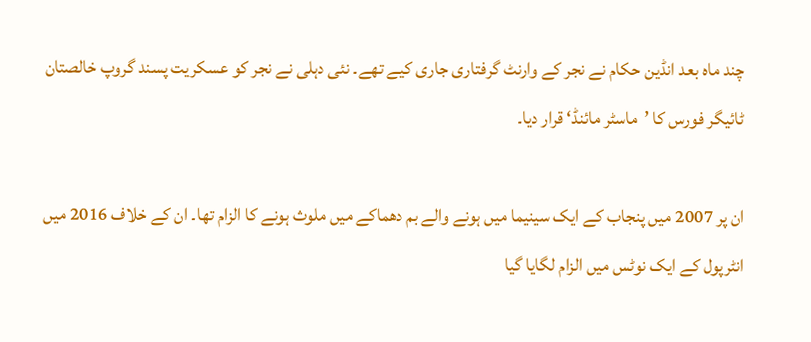چند ماہ بعد انڈین حکام نے نجر کے وارنٹ گرفتاری جاری کیے تھے۔ نئی دہلی نے نجر کو عسکریت پسند گروپ خالصتان ٹائیگر فورس کا ’ماسٹر مائنڈ‘ قرار دیا۔

ان پر 2007 میں پنجاب کے ایک سینیما میں ہونے والے بم دھماکے میں ملوث ہونے کا الزام تھا۔ ان کے خلاف 2016 میں انٹرپول کے ایک نوٹس میں الزام لگایا گیا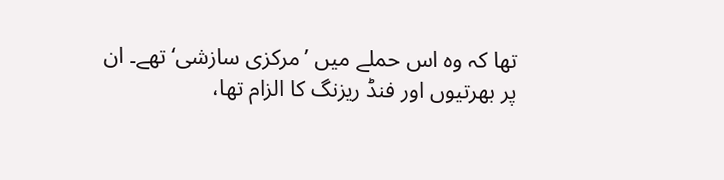تھا کہ وہ اس حملے میں ’مرکزی سازشی‘ تھے۔ ان پر بھرتیوں اور فنڈ ریزنگ کا الزام تھا،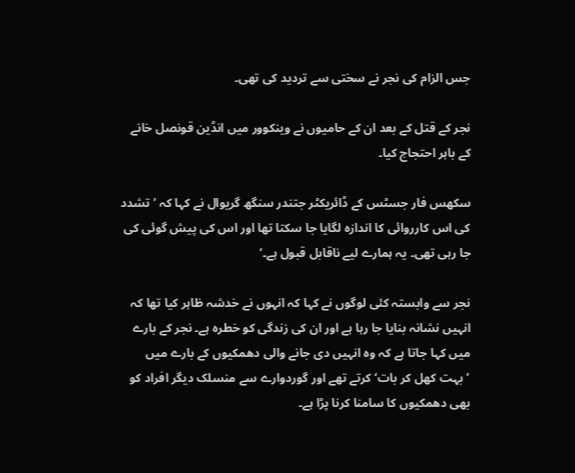جس الزام کی نجر نے سختی سے تردید کی تھی۔

نجر کے قتل کے بعد ان کے حامیوں نے وینکوور میں انڈین قونصل خانے کے باہر احتجاج کیا۔

سکھس فار جسٹس کے ڈائریکٹر جتندر سنگھ گریوال نے کہا کہ ’تشدد کی اس کارروائی کا اندازہ لگایا جا سکتا تھا اور اس کی پیش گوئی کی جا رہی تھی۔ یہ ہمارے لیے ناقابل قبول ہے۔‘

نجر سے وابستہ کئی لوگوں نے کہا کہ انہوں نے خدشہ ظاہر کیا تھا کہ انہیں نشانہ بنایا جا رہا ہے اور ان کی زندگی کو خطرہ ہے۔ نجر کے بارے میں کہا جاتا ہے کہ وہ انہیں دی جانے والی دھمکیوں کے بارے میں ’بہت کھل کر بات‘ کرتے تھے اور گوردوارے سے منسلک دیگر افراد کو بھی دھمکیوں کا سامنا کرنا پڑا ہے۔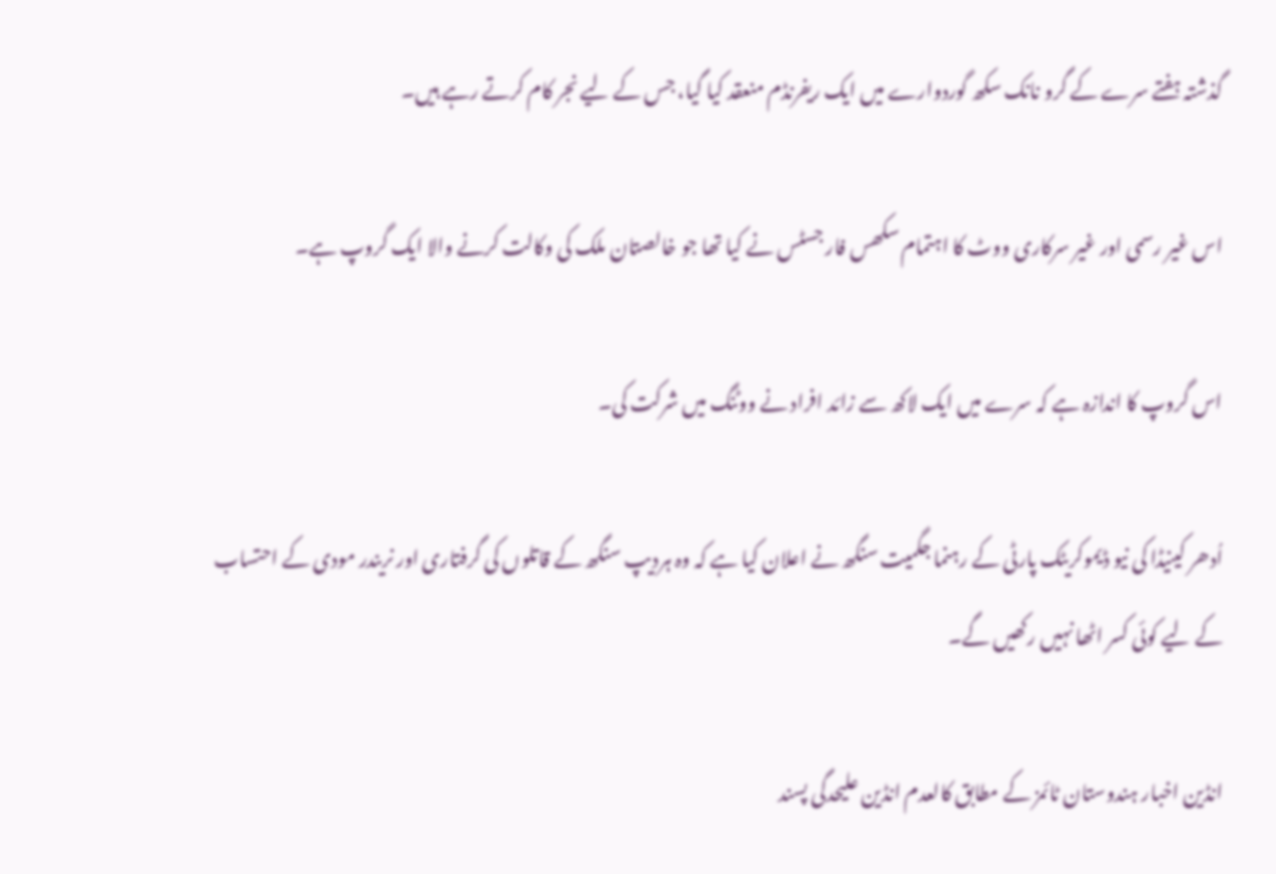گذشتہ ہفتے سرے کے گرو نانک سکھ گوردوارے میں ایک ریفرنڈم منعقد کیا گیا، جس کے لیے نجر کام کرتے رہے ہیں۔

اس غیر رسمی اور غیر سرکاری ووٹ کا اہتمام سکھس فار جسٹس نے کیا تھا جو خالصتان ملک کی وکالت کرنے والا ایک گروپ ہے۔

اس گروپ کا اندازہ ہے کہ سرے میں ایک لاکھ سے زائد افراد نے ووٹنگ میں شرکت کی۔

اُدھر کینیڈا کی نیو ڈیموکریٹک پارٹی کے رہنما جگمیت سنگھ نے اعلان کیا ہے کہ وہ ہردیپ سنگھ کے قاتلوں کی گرفتاری اور نریندر مودی کے احتساب کے لیے کوئی کسر اٹھا نہیں رکھیں گے۔

انڈین اخبار ہندوستان ٹائمز کے مطابق کالعدم انڈین علیحدگی پسند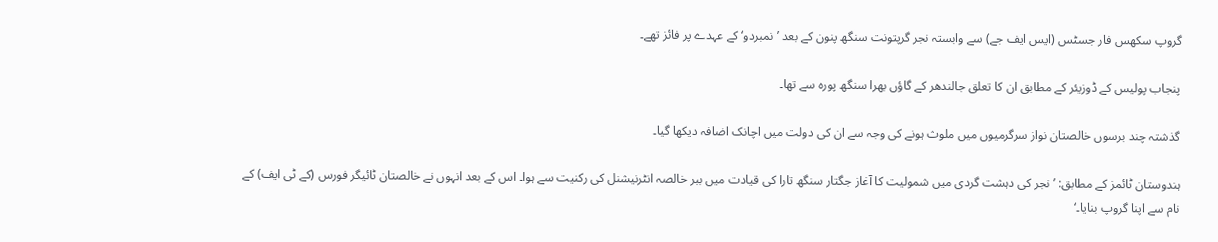گروپ سکھس فار جسٹس (ایس ایف جے) سے وابستہ نجر گرپتونت سنگھ پنون کے بعد ’نمبردو‘ کے عہدے پر فائز تھے۔

پنجاب پولیس کے ڈوزیئر کے مطابق ان کا تعلق جالندھر کے گاؤں بھرا سنگھ پورہ سے تھا۔

گذشتہ چند برسوں خالصتان نواز سرگرمیوں میں ملوث ہونے کی وجہ سے ان کی دولت میں اچانک اضافہ دیکھا گیا۔

ہندوستان ٹائمز کے مطابق: ’نجر کی دہشت گردی میں شمولیت کا آغاز جگتار سنگھ تارا کی قیادت میں ببر خالصہ انٹرنیشنل کی رکنیت سے ہوا۔ اس کے بعد انہوں نے خالصتان ٹائیگر فورس (کے ٹی ایف) کے نام سے اپنا گروپ بنایا۔‘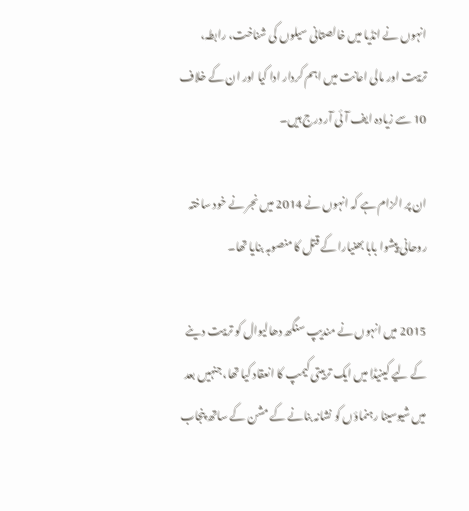انہوں نے انڈیا میں خالصتانی سیلوں کی شناخت، رابطہ، تربیت اور مالی اعانت میں اہم کردار ادا کیا اور ان کے خلاف 10 سے زیادہ ایف آئی آر درج ہیں۔

ان پر الزام ہے کہ انہوں نے 2014 میں نجر نے خود ساختہ روحانی پیشوا بابا بھنیارا کے قتل کا منصوبہ بنایا تھا۔

2015 میں انہوں نے مندیپ سنگھ دھالیوال کو تربیت دینے کے لیے کینیڈا میں ایک تربیتی کیمپ کا انعقاد کیا تھا، جنہیں بعد میں شیوسینا رہنماؤں کو نشانہ بنانے کے مشن کے ساتھ پنجاب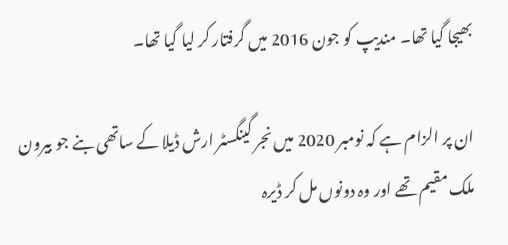بھیجا گیا تھا۔ مندیپ کو جون 2016 میں گرفتار کر لیا گیا تھا۔

ان پر الزام ہے کہ نومبر 2020 میں نجر گینگسٹر ارش ڈیلا کے ساتھی بنے جو بیرون ملک مقیم تھے اور وہ دونوں مل کر ڈیرہ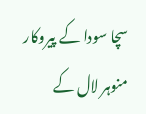سچا سودا کے پیروکار منوہر لال کے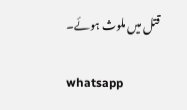قتل میں ملوث ہوئے۔

whatsapp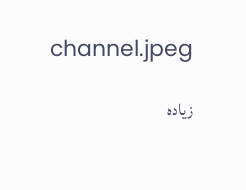channel.jpeg

زیادہ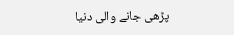پڑھی جانے والی دنیا